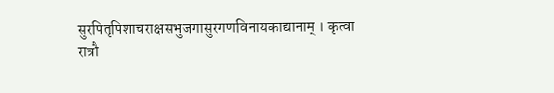सुरपितृपिशाचराक्षसभुजगासुरगणविनायकाद्यानाम् । कृत्वा रात्रौ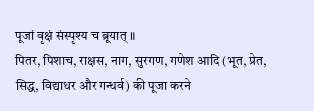पूजां वृक्षं संस्पृश्य च ब्रूयात् ॥
पितर, पिशाच, राक्षस, नाग, सुरगण, गणेश आदि (भूत, प्रेत, सिद्ध, विद्याधर और गन्धर्व) की पूजा करने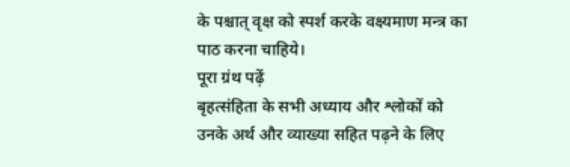के पश्चात् वृक्ष को स्पर्श करके वक्ष्यमाण मन्त्र का पाठ करना चाहिये।
पूरा ग्रंथ पढ़ें
बृहत्संहिता के सभी अध्याय और श्लोकों को उनके अर्थ और व्याख्या सहित पढ़ने के लिए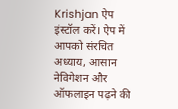Krishjan ऐप इंस्टॉल करें। ऐप में आपको संरचित अध्याय, आसान नेविगेशन और ऑफलाइन पढ़ने की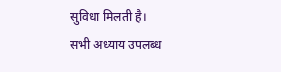सुविधा मिलती है।
सभी अध्याय उपलब्ध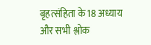बृहत्संहिता के 18 अध्याय और सभी श्लोक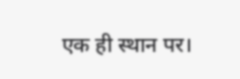एक ही स्थान पर।